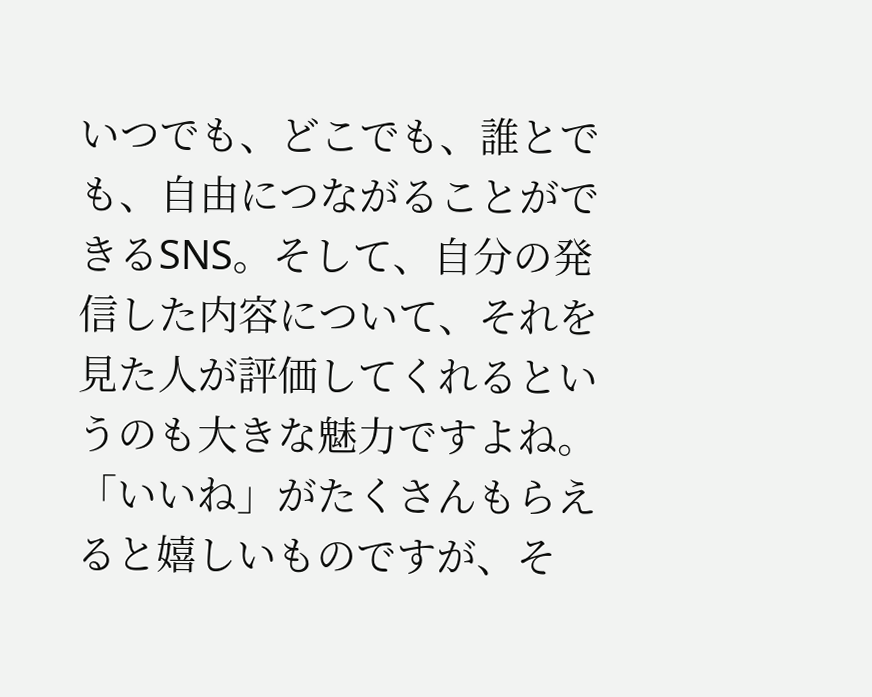いつでも、どこでも、誰とでも、自由につながることができるSNS。そして、自分の発信した内容について、それを見た人が評価してくれるというのも大きな魅力ですよね。「いいね」がたくさんもらえると嬉しいものですが、そ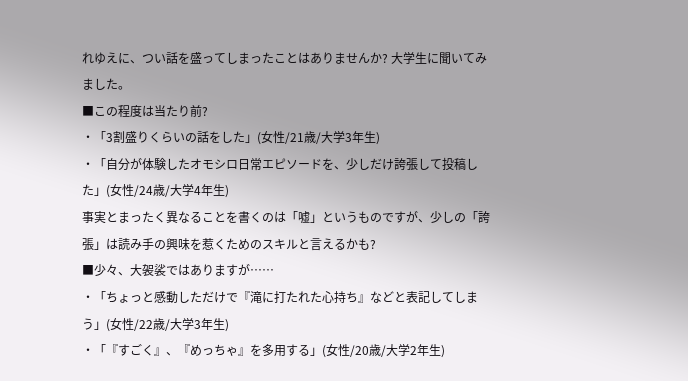れゆえに、つい話を盛ってしまったことはありませんか? 大学生に聞いてみました。
■この程度は当たり前?
・「3割盛りくらいの話をした」(女性/21歳/大学3年生)
・「自分が体験したオモシロ日常エピソードを、少しだけ誇張して投稿した」(女性/24歳/大学4年生)
事実とまったく異なることを書くのは「嘘」というものですが、少しの「誇張」は読み手の興味を惹くためのスキルと言えるかも?
■少々、大袈裟ではありますが……
・「ちょっと感動しただけで『滝に打たれた心持ち』などと表記してしまう」(女性/22歳/大学3年生)
・「『すごく』、『めっちゃ』を多用する」(女性/20歳/大学2年生)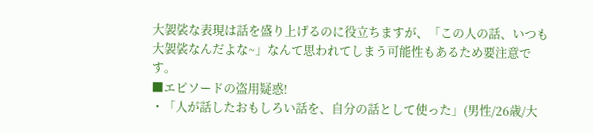大袈裟な表現は話を盛り上げるのに役立ちますが、「この人の話、いつも大袈裟なんだよな~」なんて思われてしまう可能性もあるため要注意です。
■エピソードの盗用疑惑!
・「人が話したおもしろい話を、自分の話として使った」(男性/26歳/大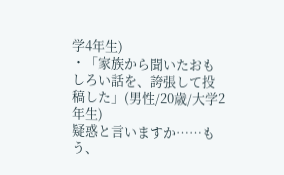学4年生)
・「家族から聞いたおもしろい話を、誇張して投稿した」(男性/20歳/大学2年生)
疑惑と言いますか……もう、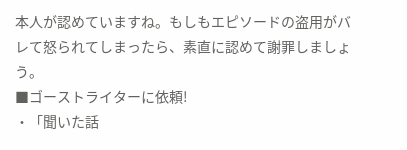本人が認めていますね。もしもエピソードの盗用がバレて怒られてしまったら、素直に認めて謝罪しましょう。
■ゴーストライターに依頼!
・「聞いた話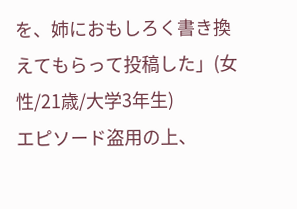を、姉におもしろく書き換えてもらって投稿した」(女性/21歳/大学3年生)
エピソード盗用の上、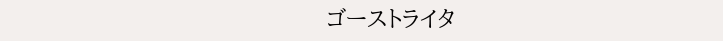ゴーストライタ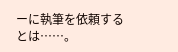ーに執筆を依頼するとは……。